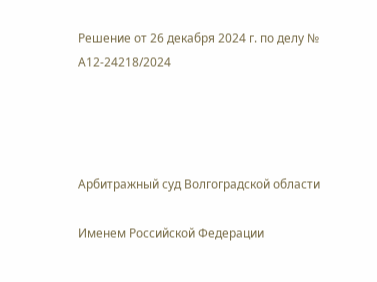Решение от 26 декабря 2024 г. по делу № А12-24218/2024




Арбитражный суд Волгоградской области

Именем Российской Федерации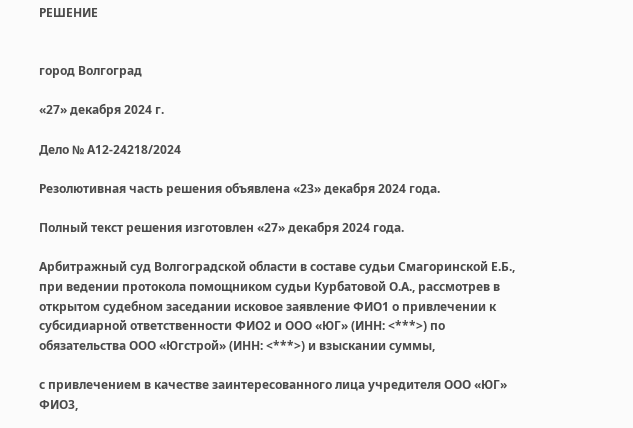РЕШЕНИЕ


город Волгоград

«27» декабря 2024 г.

Дело № А12-24218/2024

Резолютивная часть решения объявлена «23» декабря 2024 года.

Полный текст решения изготовлен «27» декабря 2024 года.

Арбитражный суд Волгоградской области в составе судьи Смагоринской Е.Б., при ведении протокола помощником судьи Курбатовой О.А., рассмотрев в открытом судебном заседании исковое заявление ФИО1 о привлечении к субсидиарной ответственности ФИО2 и ООО «ЮГ» (ИНН: <***>) по обязательства ООО «Югстрой» (ИНН: <***>) и взыскании суммы,

с привлечением в качестве заинтересованного лица учредителя ООО «ЮГ» ФИО3,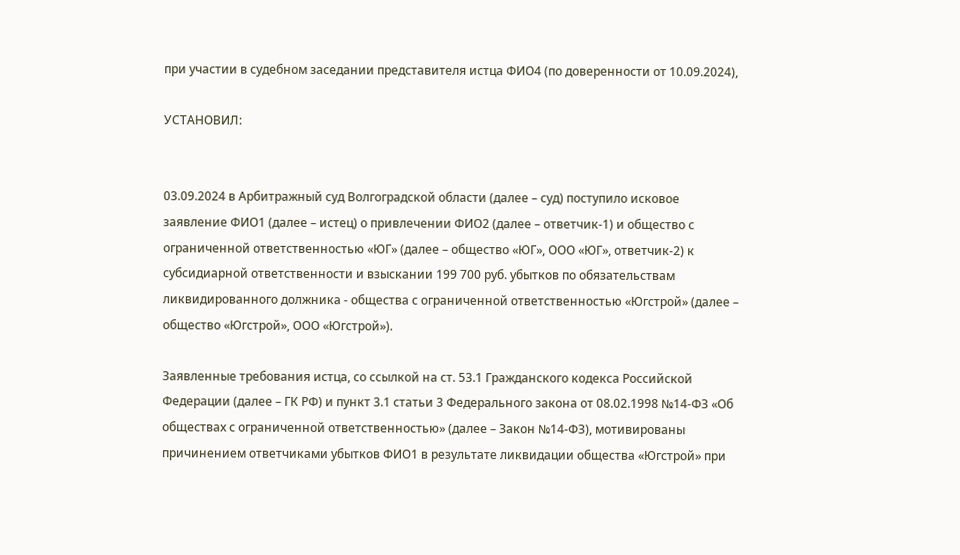при участии в судебном заседании представителя истца ФИО4 (по доверенности от 10.09.2024),

УСТАНОВИЛ:


03.09.2024 в Арбитражный суд Волгоградской области (далее – суд) поступило исковое заявление ФИО1 (далее – истец) о привлечении ФИО2 (далее – ответчик-1) и общество с ограниченной ответственностью «ЮГ» (далее – общество «ЮГ», ООО «ЮГ», ответчик-2) к субсидиарной ответственности и взыскании 199 700 руб. убытков по обязательствам ликвидированного должника - общества с ограниченной ответственностью «Югстрой» (далее – общество «Югстрой», ООО «Югстрой»).

Заявленные требования истца, со ссылкой на ст. 53.1 Гражданского кодекса Российской Федерации (далее – ГК РФ) и пункт 3.1 статьи 3 Федерального закона от 08.02.1998 №14-ФЗ «Об обществах с ограниченной ответственностью» (далее – Закон №14-ФЗ), мотивированы причинением ответчиками убытков ФИО1 в результате ликвидации общества «Югстрой» при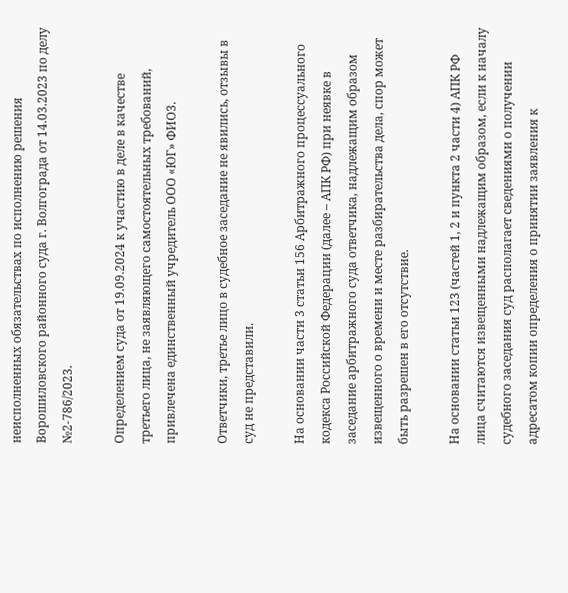неисполненных обязательствах по исполнению решения Ворошиловского районного суда г. Волгограда от 14.03.2023 по делу №2-786/2023.

Определением суда от 19.09.2024 к участию в деле в качестве третьего лица, не заявляющего самостоятельных требований, привлечена единственный учредитель ООО «ЮГ» ФИО3.

Ответчики, третье лицо в судебное заседание не явились, отзывы в суд не представили.

На основании части 3 статьи 156 Арбитражного процессуального кодекса Российской Федерации (далее – АПК РФ) при неявке в заседание арбитражного суда ответчика, надлежащим образом извещенного о времени и месте разбирательства дела, спор может быть разрешен в его отсутствие.

На основании статьи 123 (частей 1, 2 и пункта 2 части 4) АПК РФ лица считаются извещенными надлежащим образом, если к началу судебного заседания суд располагает сведениями о получении адресатом копии определения о принятии заявления к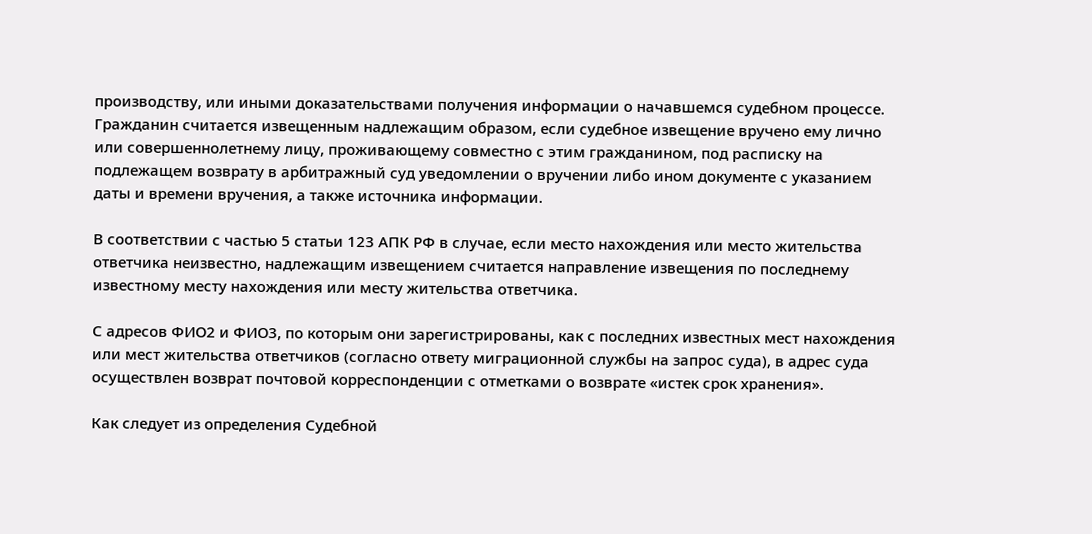производству, или иными доказательствами получения информации о начавшемся судебном процессе. Гражданин считается извещенным надлежащим образом, если судебное извещение вручено ему лично или совершеннолетнему лицу, проживающему совместно с этим гражданином, под расписку на подлежащем возврату в арбитражный суд уведомлении о вручении либо ином документе с указанием даты и времени вручения, а также источника информации.

В соответствии с частью 5 статьи 123 АПК РФ в случае, если место нахождения или место жительства ответчика неизвестно, надлежащим извещением считается направление извещения по последнему известному месту нахождения или месту жительства ответчика.

С адресов ФИО2 и ФИО3, по которым они зарегистрированы, как с последних известных мест нахождения или мест жительства ответчиков (согласно ответу миграционной службы на запрос суда), в адрес суда осуществлен возврат почтовой корреспонденции с отметками о возврате «истек срок хранения».

Как следует из определения Судебной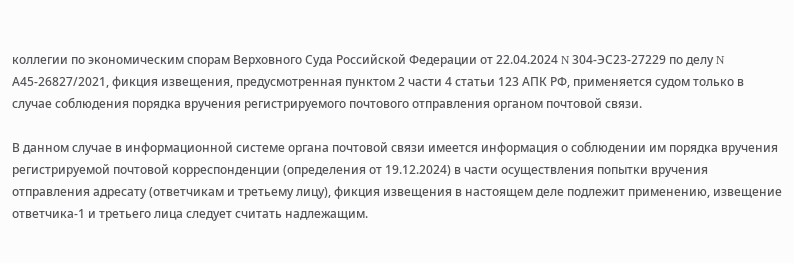коллегии по экономическим спорам Верховного Суда Российской Федерации от 22.04.2024 N 304-ЭС23-27229 по делу N А45-26827/2021, фикция извещения, предусмотренная пунктом 2 части 4 статьи 123 АПК РФ, применяется судом только в случае соблюдения порядка вручения регистрируемого почтового отправления органом почтовой связи.

В данном случае в информационной системе органа почтовой связи имеется информация о соблюдении им порядка вручения регистрируемой почтовой корреспонденции (определения от 19.12.2024) в части осуществления попытки вручения отправления адресату (ответчикам и третьему лицу), фикция извещения в настоящем деле подлежит применению, извещение ответчика-1 и третьего лица следует считать надлежащим.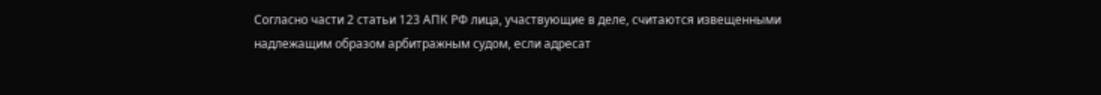Согласно части 2 статьи 123 АПК РФ лица, участвующие в деле, считаются извещенными надлежащим образом арбитражным судом, если адресат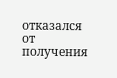отказался от получения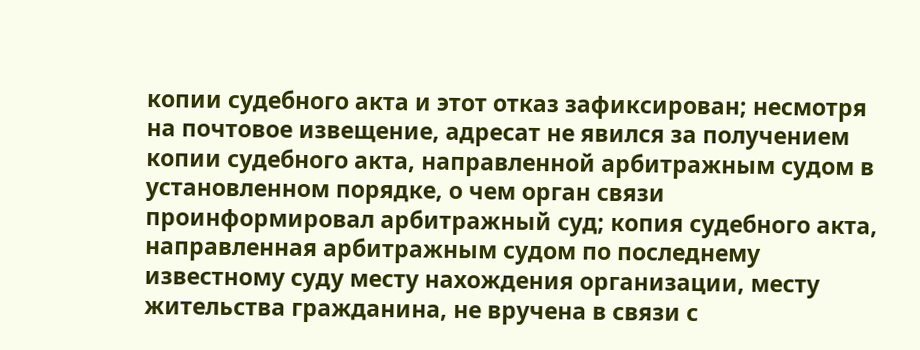копии судебного акта и этот отказ зафиксирован; несмотря на почтовое извещение, адресат не явился за получением копии судебного акта, направленной арбитражным судом в установленном порядке, о чем орган связи проинформировал арбитражный суд; копия судебного акта, направленная арбитражным судом по последнему известному суду месту нахождения организации, месту жительства гражданина, не вручена в связи с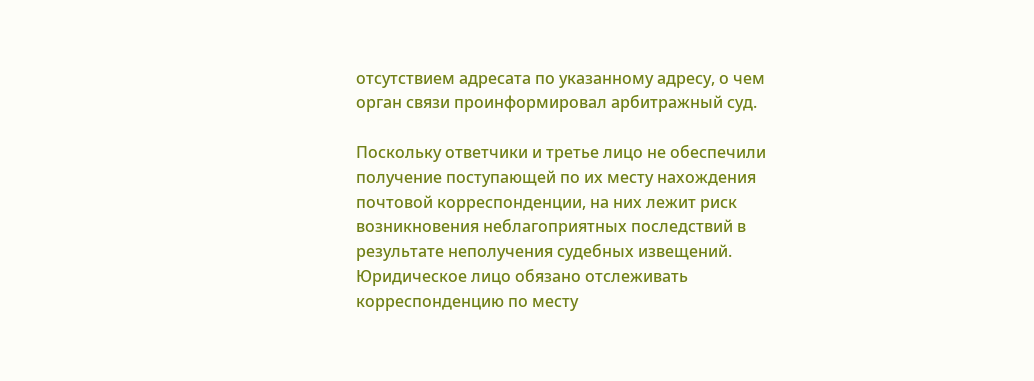отсутствием адресата по указанному адресу, о чем орган связи проинформировал арбитражный суд.

Поскольку ответчики и третье лицо не обеспечили получение поступающей по их месту нахождения почтовой корреспонденции, на них лежит риск возникновения неблагоприятных последствий в результате неполучения судебных извещений. Юридическое лицо обязано отслеживать корреспонденцию по месту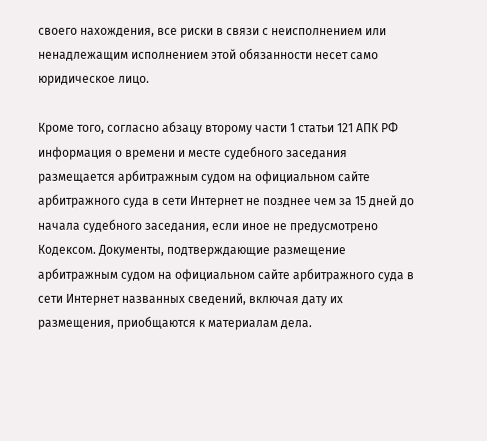своего нахождения, все риски в связи с неисполнением или ненадлежащим исполнением этой обязанности несет само юридическое лицо.

Кроме того, согласно абзацу второму части 1 статьи 121 АПК РФ информация о времени и месте судебного заседания размещается арбитражным судом на официальном сайте арбитражного суда в сети Интернет не позднее чем за 15 дней до начала судебного заседания, если иное не предусмотрено Кодексом. Документы, подтверждающие размещение арбитражным судом на официальном сайте арбитражного суда в сети Интернет названных сведений, включая дату их размещения, приобщаются к материалам дела.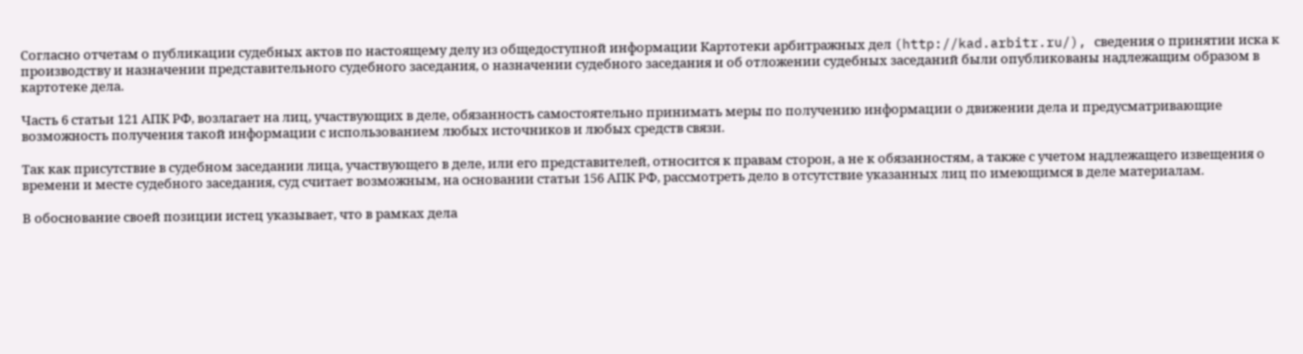Согласно отчетам о публикации судебных актов по настоящему делу из общедоступной информации Картотеки арбитражных дел (http://kad.arbitr.ru/), сведения о принятии иска к производству и назначении представительного судебного заседания, о назначении судебного заседания и об отложении судебных заседаний были опубликованы надлежащим образом в картотеке дела.

Часть 6 статьи 121 АПК РФ, возлагает на лиц, участвующих в деле, обязанность самостоятельно принимать меры по получению информации о движении дела и предусматривающие возможность получения такой информации с использованием любых источников и любых средств связи.

Так как присутствие в судебном заседании лица, участвующего в деле, или его представителей, относится к правам сторон, а не к обязанностям, а также с учетом надлежащего извещения о времени и месте судебного заседания, суд считает возможным, на основании статьи 156 АПК РФ, рассмотреть дело в отсутствие указанных лиц по имеющимся в деле материалам.

В обоснование своей позиции истец указывает, что в рамках дела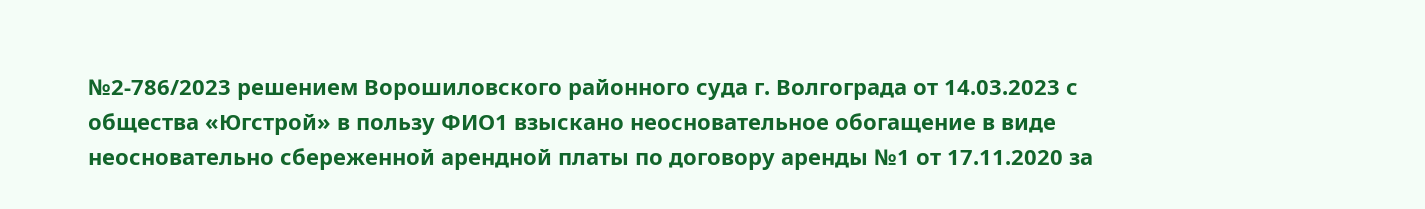№2-786/2023 решением Ворошиловского районного суда г. Волгограда от 14.03.2023 с общества «Югстрой» в пользу ФИО1 взыскано неосновательное обогащение в виде неосновательно сбереженной арендной платы по договору аренды №1 от 17.11.2020 за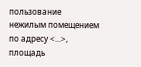пользование нежилым помещением по адресу <...>, площадь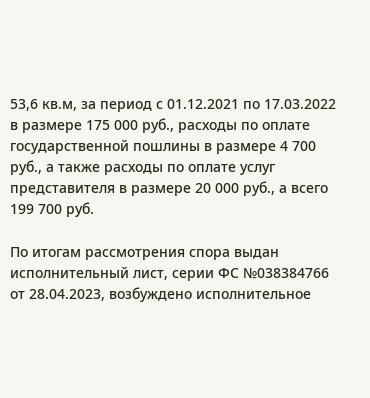53,6 кв.м, за период с 01.12.2021 по 17.03.2022 в размере 175 000 руб., расходы по оплате государственной пошлины в размере 4 700 руб., а также расходы по оплате услуг представителя в размере 20 000 руб., а всего 199 700 руб.

По итогам рассмотрения спора выдан исполнительный лист, серии ФС №038384766 от 28.04.2023, возбуждено исполнительное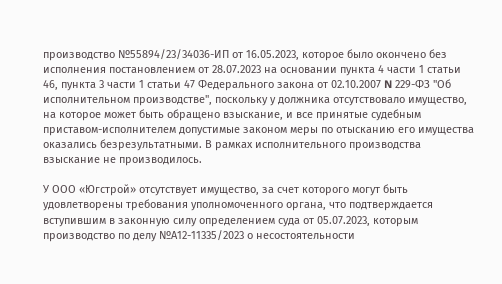производство №55894/23/34036-ИП от 16.05.2023, которое было окончено без исполнения постановлением от 28.07.2023 на основании пункта 4 части 1 статьи 46, пункта 3 части 1 статьи 47 Федерального закона от 02.10.2007 N 229-ФЗ "Об исполнительном производстве", поскольку у должника отсутствовало имущество, на которое может быть обращено взыскание, и все принятые судебным приставом-исполнителем допустимые законом меры по отысканию его имущества оказались безрезультатными. В рамках исполнительного производства взыскание не производилось.

У ООО «Югстрой» отсутствует имущество, за счет которого могут быть удовлетворены требования уполномоченного органа, что подтверждается вступившим в законную силу определением суда от 05.07.2023, которым производство по делу №А12-11335/2023 о несостоятельности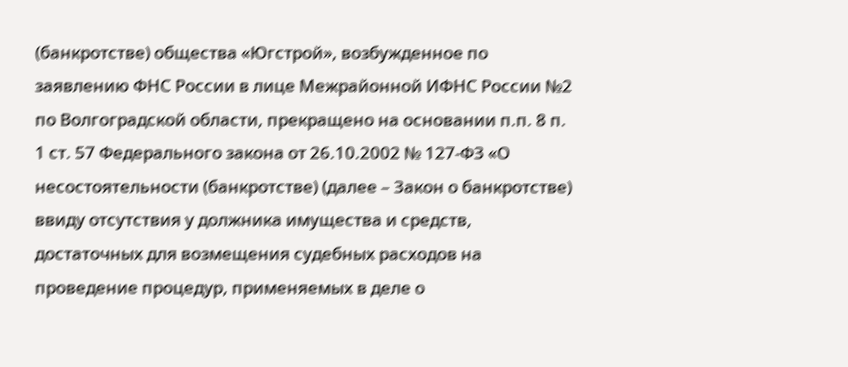(банкротстве) общества «Югстрой», возбужденное по заявлению ФНС России в лице Межрайонной ИФНС России №2 по Волгоградской области, прекращено на основании п.п. 8 п. 1 ст. 57 Федерального закона от 26.10.2002 № 127-ФЗ «О несостоятельности (банкротстве) (далее – Закон о банкротстве) ввиду отсутствия у должника имущества и средств, достаточных для возмещения судебных расходов на проведение процедур, применяемых в деле о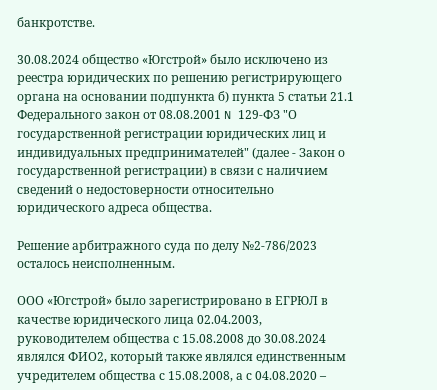банкротстве.

30.08.2024 общество «Югстрой» было исключено из реестра юридических по решению регистрирующего органа на основании подпункта б) пункта 5 статьи 21.1 Федерального закон от 08.08.2001 N 129-ФЗ "О государственной регистрации юридических лиц и индивидуальных предпринимателей" (далее - Закон о государственной регистрации) в связи с наличием сведений о недостоверности относительно юридического адреса общества.

Решение арбитражного суда по делу №2-786/2023 осталось неисполненным.

ООО «Югстрой» было зарегистрировано в ЕГРЮЛ в качестве юридического лица 02.04.2003, руководителем общества с 15.08.2008 до 30.08.2024 являлся ФИО2, который также являлся единственным учредителем общества с 15.08.2008, а с 04.08.2020 –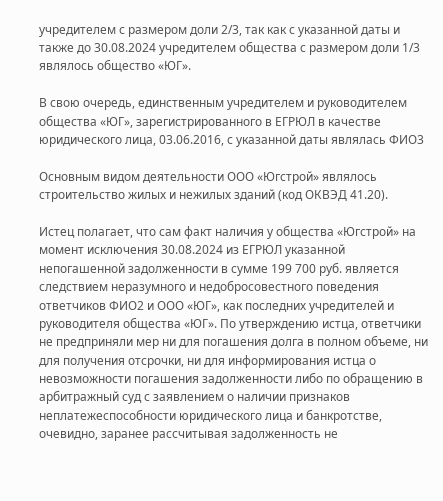учредителем с размером доли 2/3, так как с указанной даты и также до 30.08.2024 учредителем общества с размером доли 1/3 являлось общество «ЮГ».

В свою очередь, единственным учредителем и руководителем общества «ЮГ», зарегистрированного в ЕГРЮЛ в качестве юридического лица, 03.06.2016, с указанной даты являлась ФИО3

Основным видом деятельности ООО «Югстрой» являлось строительство жилых и нежилых зданий (код ОКВЭД 41.20).

Истец полагает, что сам факт наличия у общества «Югстрой» на момент исключения 30.08.2024 из ЕГРЮЛ указанной непогашенной задолженности в сумме 199 700 руб. является следствием неразумного и недобросовестного поведения ответчиков ФИО2 и ООО «ЮГ», как последних учредителей и руководителя общества «ЮГ». По утверждению истца, ответчики не предприняли мер ни для погашения долга в полном объеме, ни для получения отсрочки, ни для информирования истца о невозможности погашения задолженности либо по обращению в арбитражный суд с заявлением о наличии признаков неплатежеспособности юридического лица и банкротстве, очевидно, заранее рассчитывая задолженность не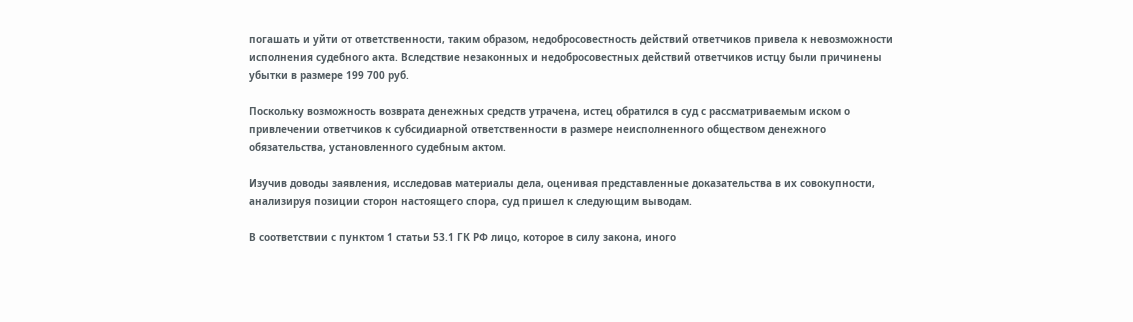погашать и уйти от ответственности, таким образом, недобросовестность действий ответчиков привела к невозможности исполнения судебного акта. Вследствие незаконных и недобросовестных действий ответчиков истцу были причинены убытки в размере 199 700 руб.

Поскольку возможность возврата денежных средств утрачена, истец обратился в суд с рассматриваемым иском о привлечении ответчиков к субсидиарной ответственности в размере неисполненного обществом денежного обязательства, установленного судебным актом.

Изучив доводы заявления, исследовав материалы дела, оценивая представленные доказательства в их совокупности, анализируя позиции сторон настоящего спора, суд пришел к следующим выводам.

В соответствии с пунктом 1 статьи 53.1 ГК РФ лицо, которое в силу закона, иного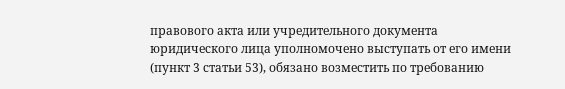правового акта или учредительного документа юридического лица уполномочено выступать от его имени (пункт 3 статьи 53), обязано возместить по требованию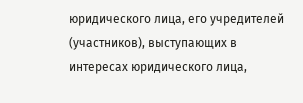юридического лица, его учредителей (участников), выступающих в интересах юридического лица,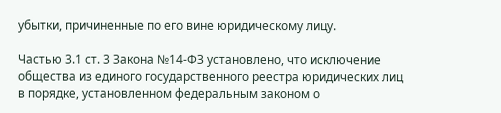убытки, причиненные по его вине юридическому лицу.

Частью 3.1 ст. 3 Закона №14-ФЗ установлено, что исключение общества из единого государственного реестра юридических лиц в порядке, установленном федеральным законом о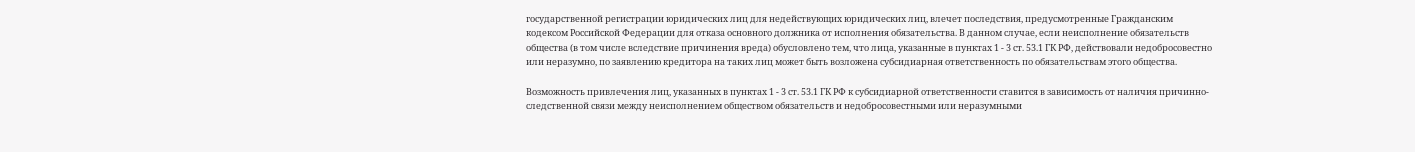государственной регистрации юридических лиц для недействующих юридических лиц, влечет последствия, предусмотренные Гражданским кодексом Российской Федерации для отказа основного должника от исполнения обязательства. В данном случае, если неисполнение обязательств общества (в том числе вследствие причинения вреда) обусловлено тем, что лица, указанные в пунктах 1 - 3 ст. 53.1 ГК РФ, действовали недобросовестно или неразумно, по заявлению кредитора на таких лиц может быть возложена субсидиарная ответственность по обязательствам этого общества.

Возможность привлечения лиц, указанных в пунктах 1 - 3 ст. 53.1 ГК РФ к субсидиарной ответственности ставится в зависимость от наличия причинно-следственной связи между неисполнением обществом обязательств и недобросовестными или неразумными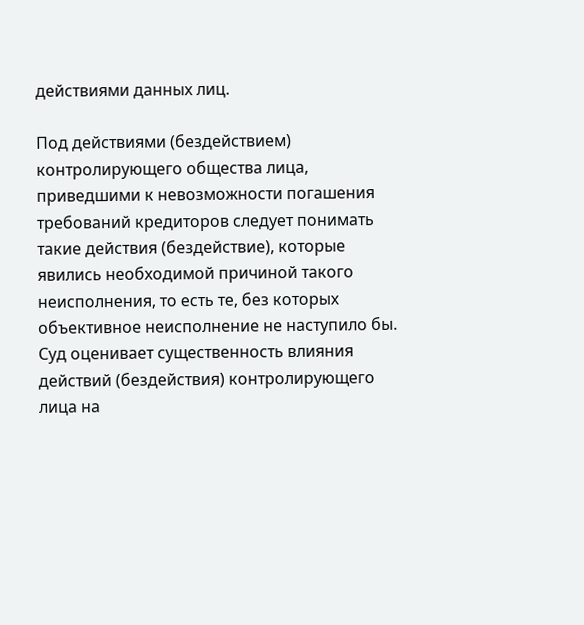действиями данных лиц.

Под действиями (бездействием) контролирующего общества лица, приведшими к невозможности погашения требований кредиторов следует понимать такие действия (бездействие), которые явились необходимой причиной такого неисполнения, то есть те, без которых объективное неисполнение не наступило бы. Суд оценивает существенность влияния действий (бездействия) контролирующего лица на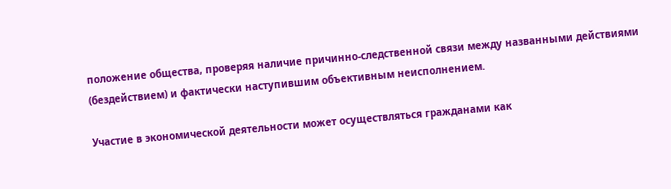положение общества, проверяя наличие причинно-следственной связи между названными действиями (бездействием) и фактически наступившим объективным неисполнением.

Участие в экономической деятельности может осуществляться гражданами как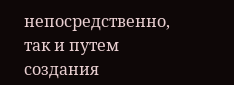непосредственно, так и путем создания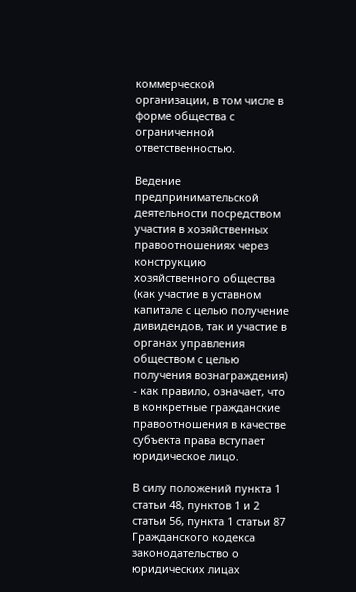коммерческой организации, в том числе в форме общества с ограниченной ответственностью.

Ведение предпринимательской деятельности посредством участия в хозяйственных правоотношениях через конструкцию хозяйственного общества (как участие в уставном капитале с целью получение дивидендов, так и участие в органах управления обществом с целью получения вознаграждения) - как правило, означает, что в конкретные гражданские правоотношения в качестве субъекта права вступает юридическое лицо.

В силу положений пункта 1 статьи 48, пунктов 1 и 2 статьи 56, пункта 1 статьи 87 Гражданского кодекса законодательство о юридических лицах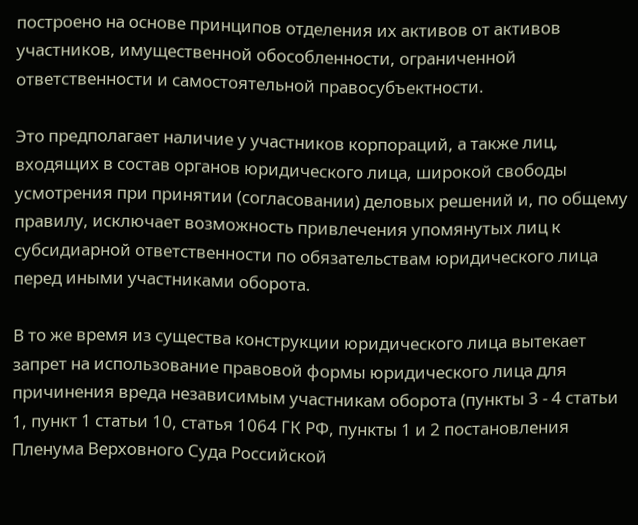построено на основе принципов отделения их активов от активов участников, имущественной обособленности, ограниченной ответственности и самостоятельной правосубъектности.

Это предполагает наличие у участников корпораций, а также лиц, входящих в состав органов юридического лица, широкой свободы усмотрения при принятии (согласовании) деловых решений и, по общему правилу, исключает возможность привлечения упомянутых лиц к субсидиарной ответственности по обязательствам юридического лица перед иными участниками оборота.

В то же время из существа конструкции юридического лица вытекает запрет на использование правовой формы юридического лица для причинения вреда независимым участникам оборота (пункты 3 - 4 статьи 1, пункт 1 статьи 10, статья 1064 ГК РФ, пункты 1 и 2 постановления Пленума Верховного Суда Российской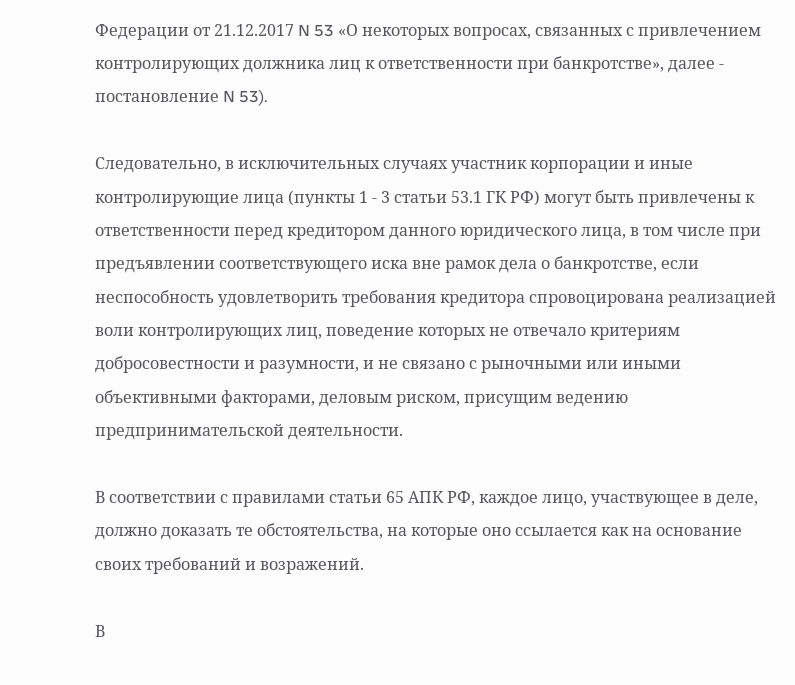Федерации от 21.12.2017 N 53 «О некоторых вопросах, связанных с привлечением контролирующих должника лиц к ответственности при банкротстве», далее - постановление N 53).

Следовательно, в исключительных случаях участник корпорации и иные контролирующие лица (пункты 1 - 3 статьи 53.1 ГК РФ) могут быть привлечены к ответственности перед кредитором данного юридического лица, в том числе при предъявлении соответствующего иска вне рамок дела о банкротстве, если неспособность удовлетворить требования кредитора спровоцирована реализацией воли контролирующих лиц, поведение которых не отвечало критериям добросовестности и разумности, и не связано с рыночными или иными объективными факторами, деловым риском, присущим ведению предпринимательской деятельности.

В соответствии с правилами статьи 65 АПК РФ, каждое лицо, участвующее в деле, должно доказать те обстоятельства, на которые оно ссылается как на основание своих требований и возражений.

В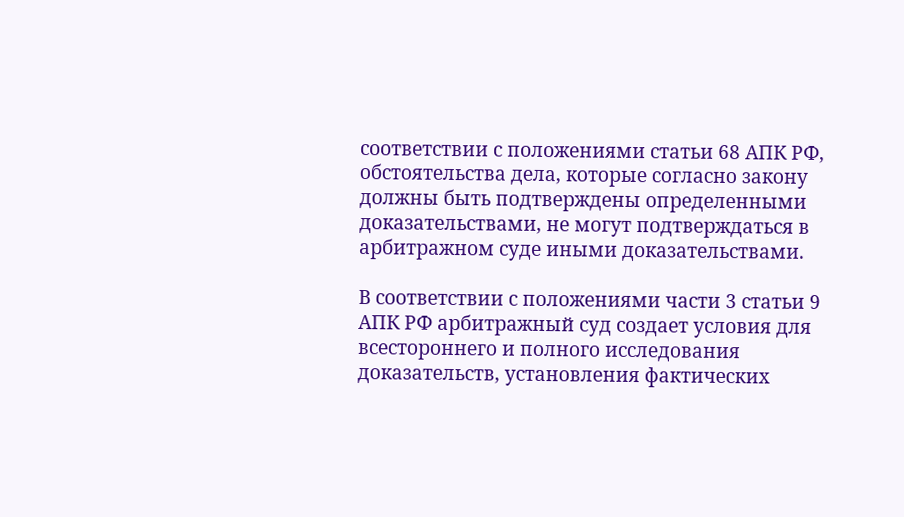соответствии с положениями статьи 68 АПК РФ, обстоятельства дела, которые согласно закону должны быть подтверждены определенными доказательствами, не могут подтверждаться в арбитражном суде иными доказательствами.

В соответствии с положениями части 3 статьи 9 АПК РФ арбитражный суд создает условия для всестороннего и полного исследования доказательств, установления фактических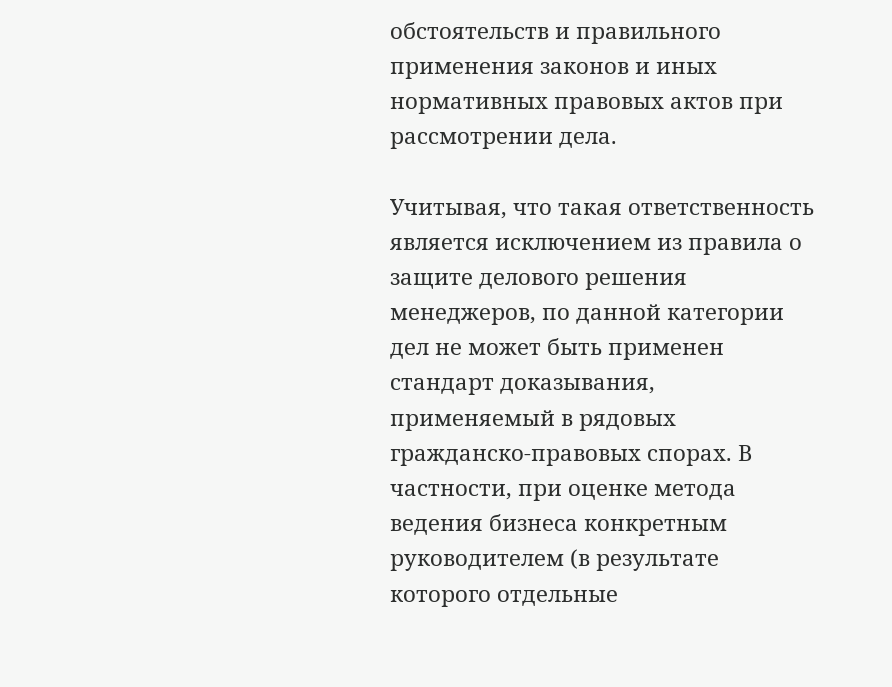обстоятельств и правильного применения законов и иных нормативных правовых актов при рассмотрении дела.

Учитывая, что такая ответственность является исключением из правила о защите делового решения менеджеров, по данной категории дел не может быть применен стандарт доказывания, применяемый в рядовых гражданско-правовых спорах. В частности, при оценке метода ведения бизнеса конкретным руководителем (в результате которого отдельные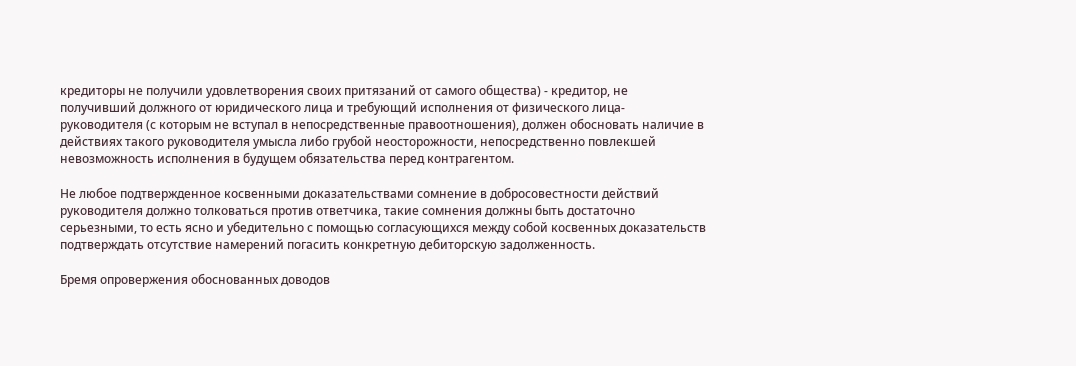кредиторы не получили удовлетворения своих притязаний от самого общества) - кредитор, не получивший должного от юридического лица и требующий исполнения от физического лица-руководителя (с которым не вступал в непосредственные правоотношения), должен обосновать наличие в действиях такого руководителя умысла либо грубой неосторожности, непосредственно повлекшей невозможность исполнения в будущем обязательства перед контрагентом.

Не любое подтвержденное косвенными доказательствами сомнение в добросовестности действий руководителя должно толковаться против ответчика, такие сомнения должны быть достаточно серьезными, то есть ясно и убедительно с помощью согласующихся между собой косвенных доказательств подтверждать отсутствие намерений погасить конкретную дебиторскую задолженность.

Бремя опровержения обоснованных доводов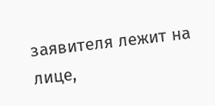заявителя лежит на лице,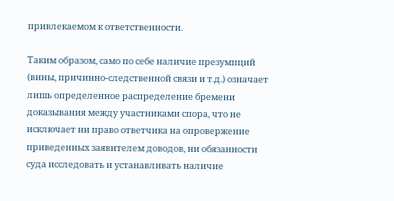привлекаемом к ответственности.

Таким образом, само по себе наличие презумпций (вины, причинно-следственной связи и т.д.) означает лишь определенное распределение бремени доказывания между участниками спора, что не исключает ни право ответчика на опровержение приведенных заявителем доводов, ни обязанности суда исследовать и устанавливать наличие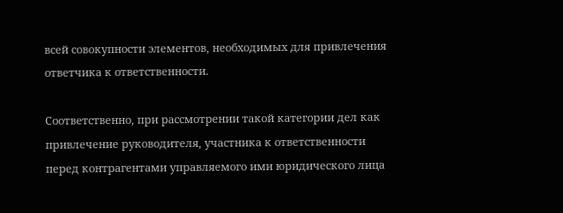всей совокупности элементов, необходимых для привлечения ответчика к ответственности.

Соответственно, при рассмотрении такой категории дел как привлечение руководителя, участника к ответственности перед контрагентами управляемого ими юридического лица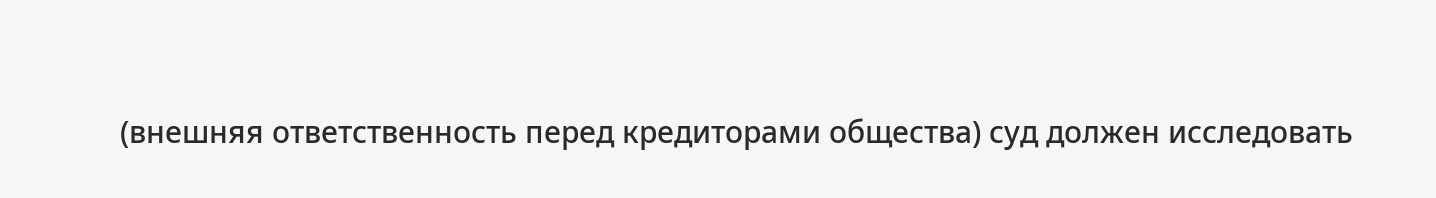(внешняя ответственность перед кредиторами общества) суд должен исследовать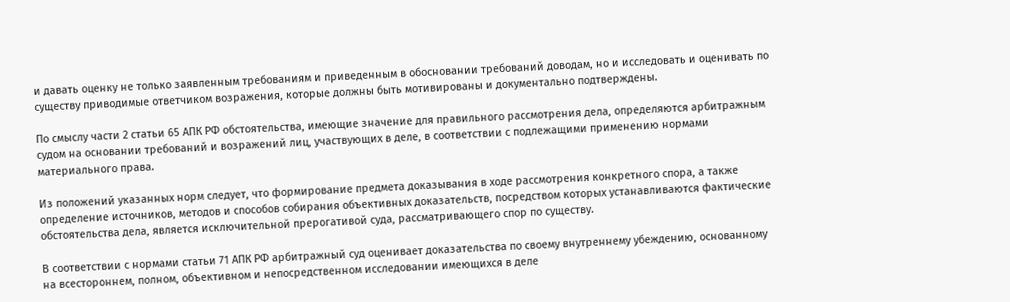и давать оценку не только заявленным требованиям и приведенным в обосновании требований доводам, но и исследовать и оценивать по существу приводимые ответчиком возражения, которые должны быть мотивированы и документально подтверждены.

По смыслу части 2 статьи 65 АПК РФ обстоятельства, имеющие значение для правильного рассмотрения дела, определяются арбитражным судом на основании требований и возражений лиц, участвующих в деле, в соответствии с подлежащими применению нормами материального права.

Из положений указанных норм следует, что формирование предмета доказывания в ходе рассмотрения конкретного спора, а также определение источников, методов и способов собирания объективных доказательств, посредством которых устанавливаются фактические обстоятельства дела, является исключительной прерогативой суда, рассматривающего спор по существу.

В соответствии с нормами статьи 71 АПК РФ арбитражный суд оценивает доказательства по своему внутреннему убеждению, основанному на всестороннем, полном, объективном и непосредственном исследовании имеющихся в деле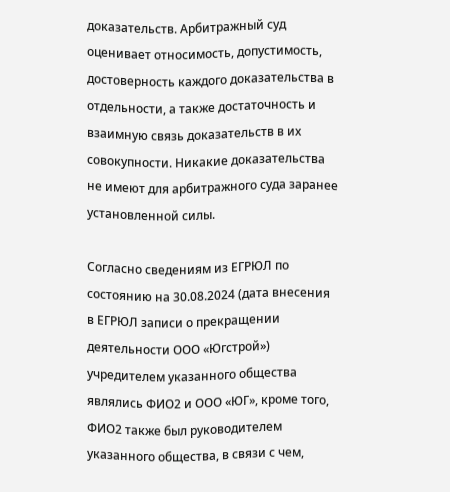доказательств. Арбитражный суд оценивает относимость, допустимость, достоверность каждого доказательства в отдельности, а также достаточность и взаимную связь доказательств в их совокупности. Никакие доказательства не имеют для арбитражного суда заранее установленной силы.

Согласно сведениям из ЕГРЮЛ по состоянию на 30.08.2024 (дата внесения в ЕГРЮЛ записи о прекращении деятельности ООО «Югстрой») учредителем указанного общества являлись ФИО2 и ООО «ЮГ», кроме того, ФИО2 также был руководителем указанного общества, в связи с чем,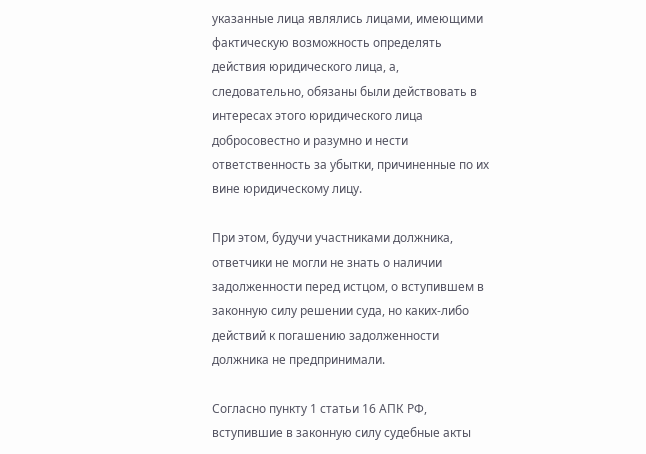указанные лица являлись лицами, имеющими фактическую возможность определять действия юридического лица, а, следовательно, обязаны были действовать в интересах этого юридического лица добросовестно и разумно и нести ответственность за убытки, причиненные по их вине юридическому лицу.

При этом, будучи участниками должника, ответчики не могли не знать о наличии задолженности перед истцом, о вступившем в законную силу решении суда, но каких-либо действий к погашению задолженности должника не предпринимали.

Согласно пункту 1 статьи 16 АПК РФ, вступившие в законную силу судебные акты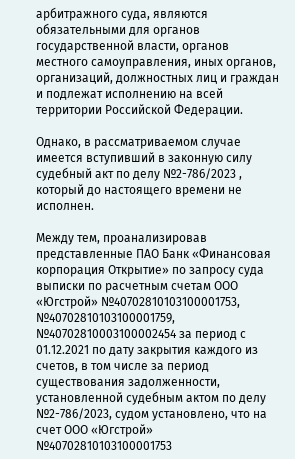арбитражного суда, являются обязательными для органов государственной власти, органов местного самоуправления, иных органов, организаций, должностных лиц и граждан и подлежат исполнению на всей территории Российской Федерации.

Однако, в рассматриваемом случае имеется вступивший в законную силу судебный акт по делу №2-786/2023 , который до настоящего времени не исполнен.

Между тем, проанализировав представленные ПАО Банк «Финансовая корпорация Открытие» по запросу суда выписки по расчетным счетам ООО «Югстрой» №40702810103100001753, №40702810103100001759, №40702810003100002454 за период с 01.12.2021 по дату закрытия каждого из счетов, в том числе за период существования задолженности, установленной судебным актом по делу №2-786/2023, судом установлено, что на счет ООО «Югстрой» №40702810103100001753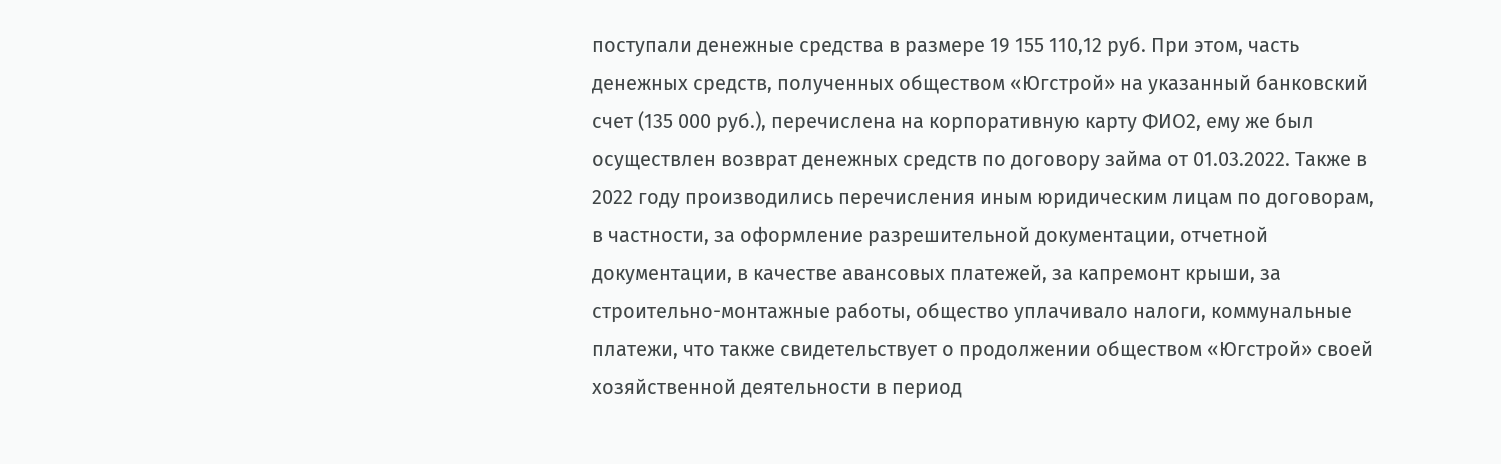поступали денежные средства в размере 19 155 110,12 руб. При этом, часть денежных средств, полученных обществом «Югстрой» на указанный банковский счет (135 000 руб.), перечислена на корпоративную карту ФИО2, ему же был осуществлен возврат денежных средств по договору займа от 01.03.2022. Также в 2022 году производились перечисления иным юридическим лицам по договорам, в частности, за оформление разрешительной документации, отчетной документации, в качестве авансовых платежей, за капремонт крыши, за строительно-монтажные работы, общество уплачивало налоги, коммунальные платежи, что также свидетельствует о продолжении обществом «Югстрой» своей хозяйственной деятельности в период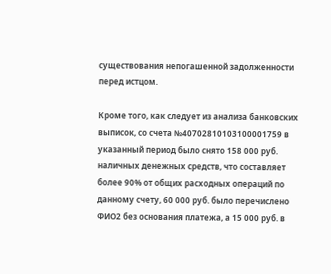существования непогашенной задолженности перед истцом.

Кроме того, как следует из анализа банковских выписок, со счета №40702810103100001759 в указанный период было снято 158 000 руб. наличных денежных средств, что составляет более 90% от общих расходных операций по данному счету, 60 000 руб. было перечислено ФИО2 без основания платежа, а 15 000 руб. в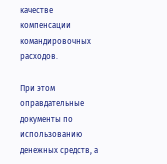качестве компенсации командировочных расходов.

При этом оправдательные документы по использованию денежных средств, а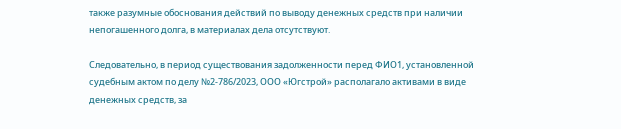также разумные обоснования действий по выводу денежных средств при наличии непогашенного долга, в материалах дела отсутствуют.

Следовательно, в период существования задолженности перед ФИО1, установленной судебным актом по делу №2-786/2023, ООО «Югстрой» располагало активами в виде денежных средств, за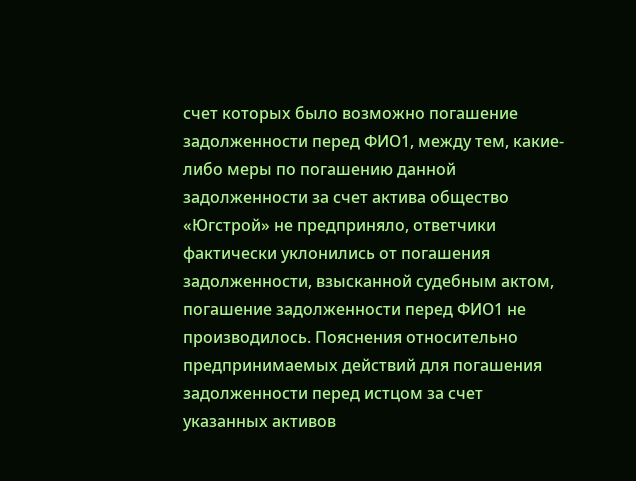счет которых было возможно погашение задолженности перед ФИО1, между тем, какие-либо меры по погашению данной задолженности за счет актива общество «Югстрой» не предприняло, ответчики фактически уклонились от погашения задолженности, взысканной судебным актом, погашение задолженности перед ФИО1 не производилось. Пояснения относительно предпринимаемых действий для погашения задолженности перед истцом за счет указанных активов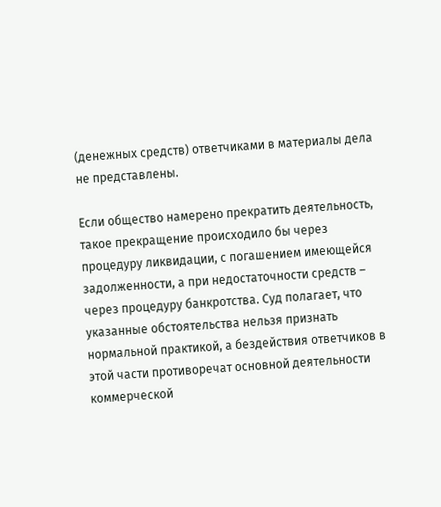(денежных средств) ответчиками в материалы дела не представлены.

Если общество намерено прекратить деятельность, такое прекращение происходило бы через процедуру ликвидации, с погашением имеющейся задолженности, а при недостаточности средств – через процедуру банкротства. Суд полагает, что указанные обстоятельства нельзя признать нормальной практикой, а бездействия ответчиков в этой части противоречат основной деятельности коммерческой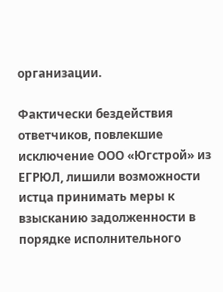организации.

Фактически бездействия ответчиков, повлекшие исключение ООО «Югстрой» из ЕГРЮЛ, лишили возможности истца принимать меры к взысканию задолженности в порядке исполнительного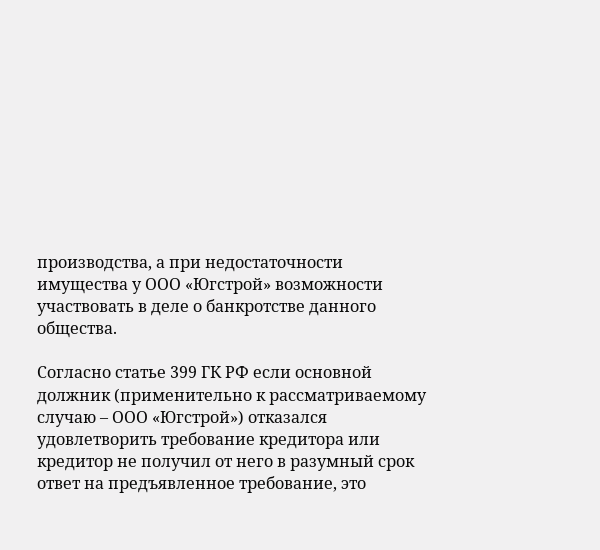производства, а при недостаточности имущества у ООО «Югстрой» возможности участвовать в деле о банкротстве данного общества.

Согласно статье 399 ГК РФ если основной должник (применительно к рассматриваемому случаю – ООО «Югстрой») отказался удовлетворить требование кредитора или кредитор не получил от него в разумный срок ответ на предъявленное требование, это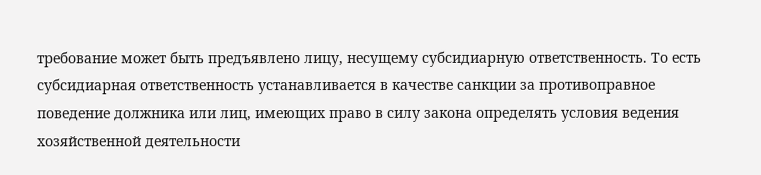требование может быть предъявлено лицу, несущему субсидиарную ответственность. То есть субсидиарная ответственность устанавливается в качестве санкции за противоправное поведение должника или лиц, имеющих право в силу закона определять условия ведения хозяйственной деятельности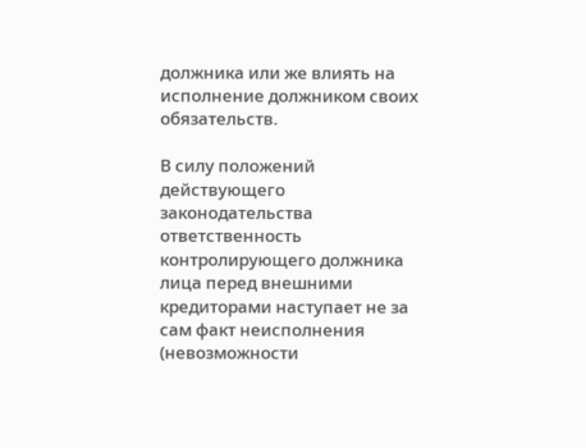должника или же влиять на исполнение должником своих обязательств.

В силу положений действующего законодательства ответственность контролирующего должника лица перед внешними кредиторами наступает не за сам факт неисполнения (невозможности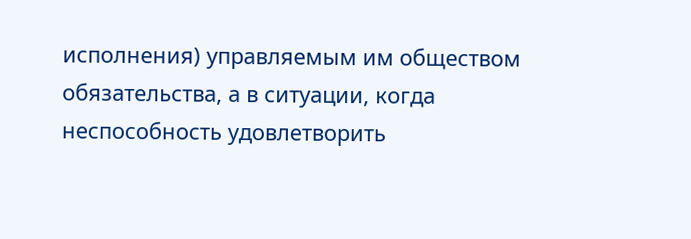исполнения) управляемым им обществом обязательства, а в ситуации, когда неспособность удовлетворить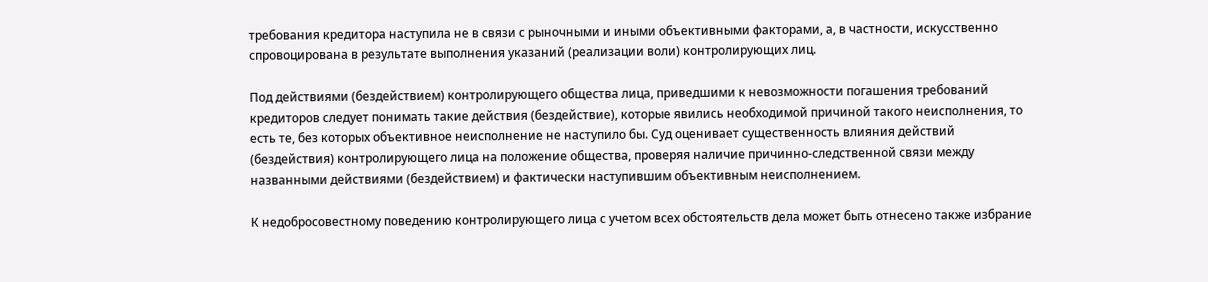требования кредитора наступила не в связи с рыночными и иными объективными факторами, а, в частности, искусственно спровоцирована в результате выполнения указаний (реализации воли) контролирующих лиц.

Под действиями (бездействием) контролирующего общества лица, приведшими к невозможности погашения требований кредиторов следует понимать такие действия (бездействие), которые явились необходимой причиной такого неисполнения, то есть те, без которых объективное неисполнение не наступило бы. Суд оценивает существенность влияния действий (бездействия) контролирующего лица на положение общества, проверяя наличие причинно-следственной связи между названными действиями (бездействием) и фактически наступившим объективным неисполнением.

К недобросовестному поведению контролирующего лица с учетом всех обстоятельств дела может быть отнесено также избрание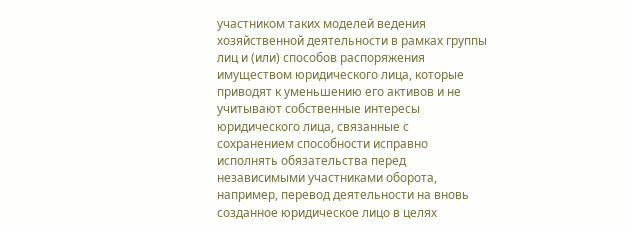участником таких моделей ведения хозяйственной деятельности в рамках группы лиц и (или) способов распоряжения имуществом юридического лица, которые приводят к уменьшению его активов и не учитывают собственные интересы юридического лица, связанные с сохранением способности исправно исполнять обязательства перед независимыми участниками оборота, например, перевод деятельности на вновь созданное юридическое лицо в целях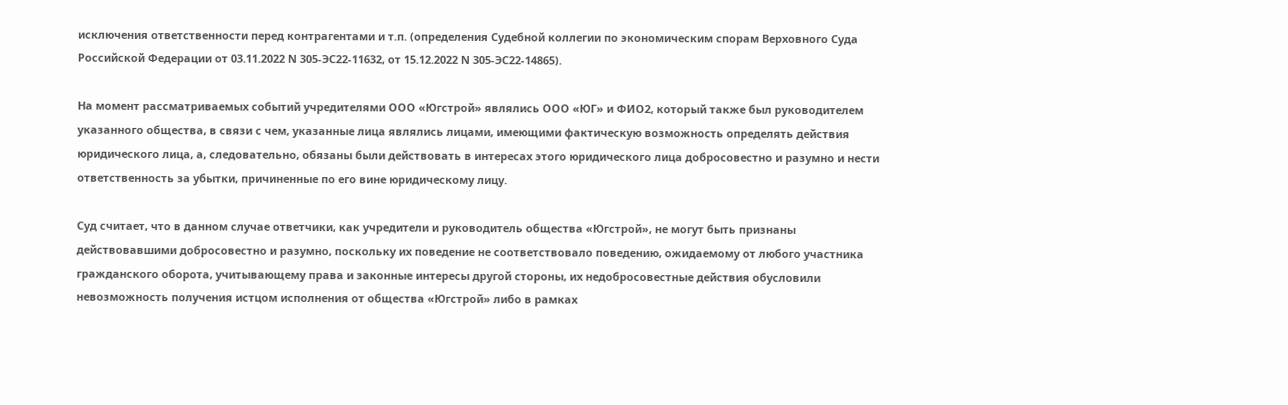исключения ответственности перед контрагентами и т.п. (определения Судебной коллегии по экономическим спорам Верховного Суда Российской Федерации от 03.11.2022 N 305-ЭС22-11632, от 15.12.2022 N 305-ЭС22-14865).

На момент рассматриваемых событий учредителями ООО «Югстрой» являлись ООО «ЮГ» и ФИО2, который также был руководителем указанного общества, в связи с чем, указанные лица являлись лицами, имеющими фактическую возможность определять действия юридического лица, а, следовательно, обязаны были действовать в интересах этого юридического лица добросовестно и разумно и нести ответственность за убытки, причиненные по его вине юридическому лицу.

Суд считает, что в данном случае ответчики, как учредители и руководитель общества «Югстрой», не могут быть признаны действовавшими добросовестно и разумно, поскольку их поведение не соответствовало поведению, ожидаемому от любого участника гражданского оборота, учитывающему права и законные интересы другой стороны, их недобросовестные действия обусловили невозможность получения истцом исполнения от общества «Югстрой» либо в рамках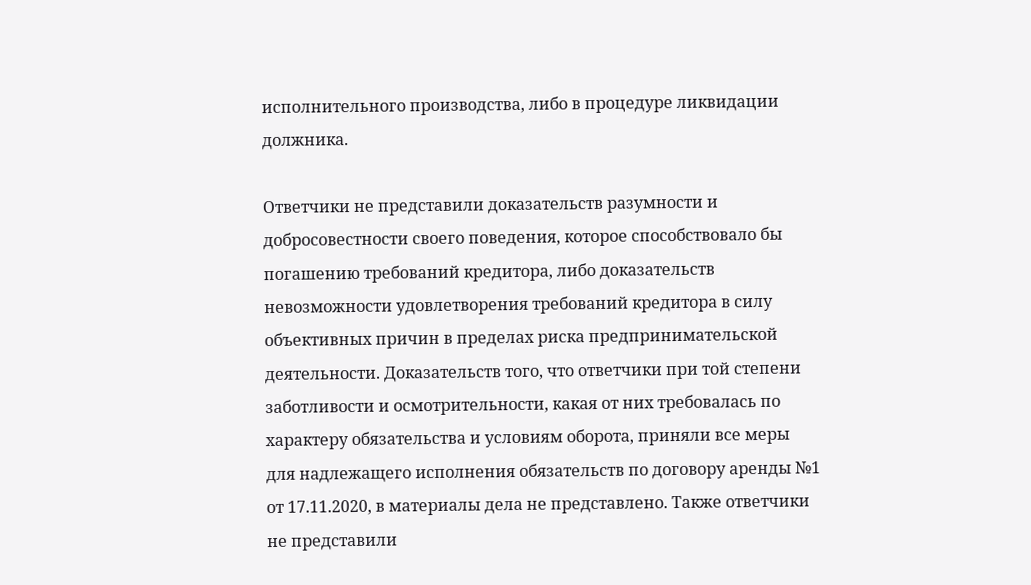исполнительного производства, либо в процедуре ликвидации должника.

Ответчики не представили доказательств разумности и добросовестности своего поведения, которое способствовало бы погашению требований кредитора, либо доказательств невозможности удовлетворения требований кредитора в силу объективных причин в пределах риска предпринимательской деятельности. Доказательств того, что ответчики при той степени заботливости и осмотрительности, какая от них требовалась по характеру обязательства и условиям оборота, приняли все меры для надлежащего исполнения обязательств по договору аренды №1 от 17.11.2020, в материалы дела не представлено. Также ответчики не представили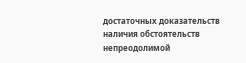достаточных доказательств наличия обстоятельств непреодолимой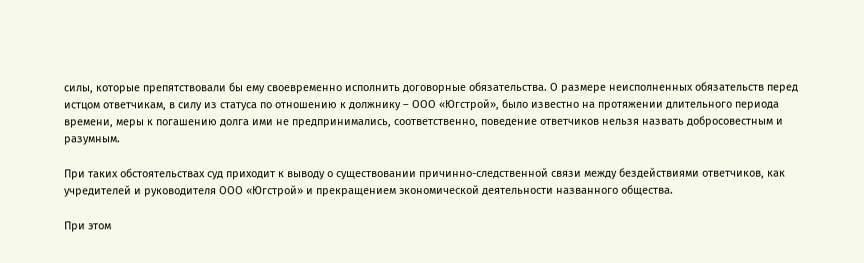силы, которые препятствовали бы ему своевременно исполнить договорные обязательства. О размере неисполненных обязательств перед истцом ответчикам, в силу из статуса по отношению к должнику – ООО «Югстрой», было известно на протяжении длительного периода времени, меры к погашению долга ими не предпринимались, соответственно, поведение ответчиков нельзя назвать добросовестным и разумным.

При таких обстоятельствах суд приходит к выводу о существовании причинно-следственной связи между бездействиями ответчиков, как учредителей и руководителя ООО «Югстрой» и прекращением экономической деятельности названного общества.

При этом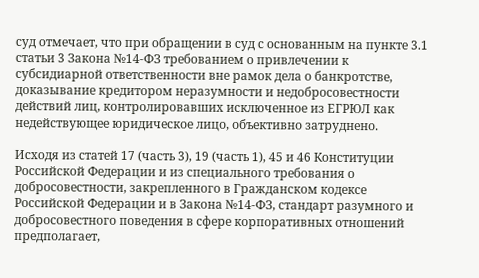суд отмечает, что при обращении в суд с основанным на пункте 3.1 статьи 3 Закона №14-ФЗ требованием о привлечении к субсидиарной ответственности вне рамок дела о банкротстве, доказывание кредитором неразумности и недобросовестности действий лиц, контролировавших исключенное из ЕГРЮЛ как недействующее юридическое лицо, объективно затруднено.

Исходя из статей 17 (часть 3), 19 (часть 1), 45 и 46 Конституции Российской Федерации и из специального требования о добросовестности, закрепленного в Гражданском кодексе Российской Федерации и в Закона №14-ФЗ, стандарт разумного и добросовестного поведения в сфере корпоративных отношений предполагает,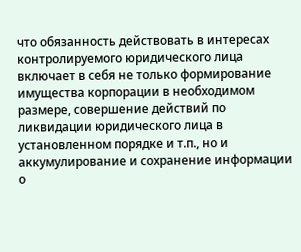что обязанность действовать в интересах контролируемого юридического лица включает в себя не только формирование имущества корпорации в необходимом размере, совершение действий по ликвидации юридического лица в установленном порядке и т.п., но и аккумулирование и сохранение информации о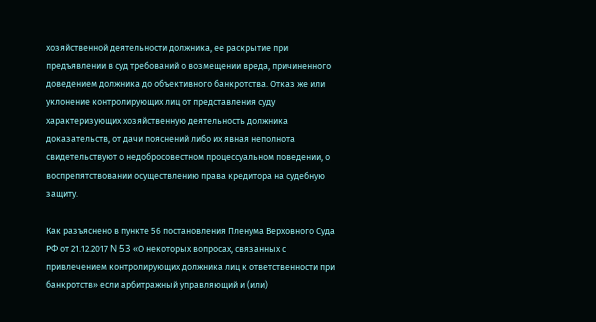хозяйственной деятельности должника, ее раскрытие при предъявлении в суд требований о возмещении вреда, причиненного доведением должника до объективного банкротства. Отказ же или уклонение контролирующих лиц от представления суду характеризующих хозяйственную деятельность должника доказательств, от дачи пояснений либо их явная неполнота свидетельствуют о недобросовестном процессуальном поведении, о воспрепятствовании осуществлению права кредитора на судебную защиту.

Как разъяснено в пункте 56 постановления Пленума Верховного Суда РФ от 21.12.2017 N 53 «О некоторых вопросах, связанных с привлечением контролирующих должника лиц к ответственности при банкротств» если арбитражный управляющий и (или)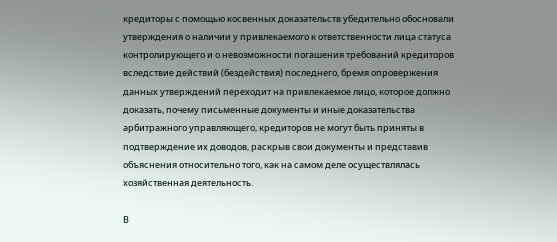кредиторы с помощью косвенных доказательств убедительно обосновали утверждения о наличии у привлекаемого к ответственности лица статуса контролирующего и о невозможности погашения требований кредиторов вследствие действий (бездействия) последнего, бремя опровержения данных утверждений переходит на привлекаемое лицо, которое должно доказать, почему письменные документы и иные доказательства арбитражного управляющего, кредиторов не могут быть приняты в подтверждение их доводов, раскрыв свои документы и представив объяснения относительно того, как на самом деле осуществлялась хозяйственная деятельность.

В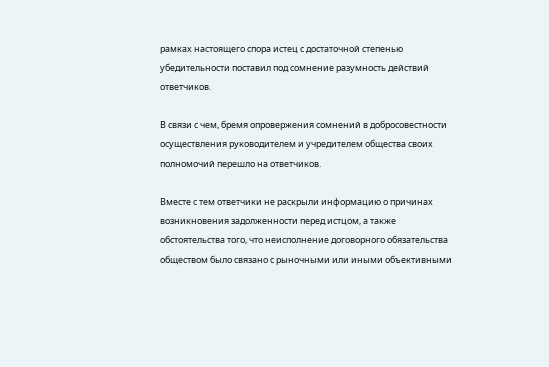рамках настоящего спора истец с достаточной степенью убедительности поставил под сомнение разумность действий ответчиков.

В связи с чем, бремя опровержения сомнений в добросовестности осуществления руководителем и учредителем общества своих полномочий перешло на ответчиков.

Вместе с тем ответчики не раскрыли информацию о причинах возникновения задолженности перед истцом, а также обстоятельства того, что неисполнение договорного обязательства обществом было связано с рыночными или иными объективными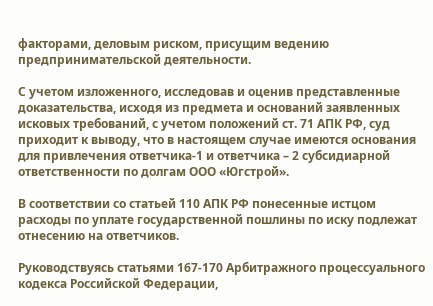факторами, деловым риском, присущим ведению предпринимательской деятельности.

С учетом изложенного, исследовав и оценив представленные доказательства, исходя из предмета и оснований заявленных исковых требований, с учетом положений ст. 71 АПК РФ, суд приходит к выводу, что в настоящем случае имеются основания для привлечения ответчика-1 и ответчика – 2 субсидиарной ответственности по долгам ООО «Югстрой».

В соответствии со статьей 110 АПК РФ понесенные истцом расходы по уплате государственной пошлины по иску подлежат отнесению на ответчиков.

Руководствуясь статьями 167-170 Арбитражного процессуального кодекса Российской Федерации,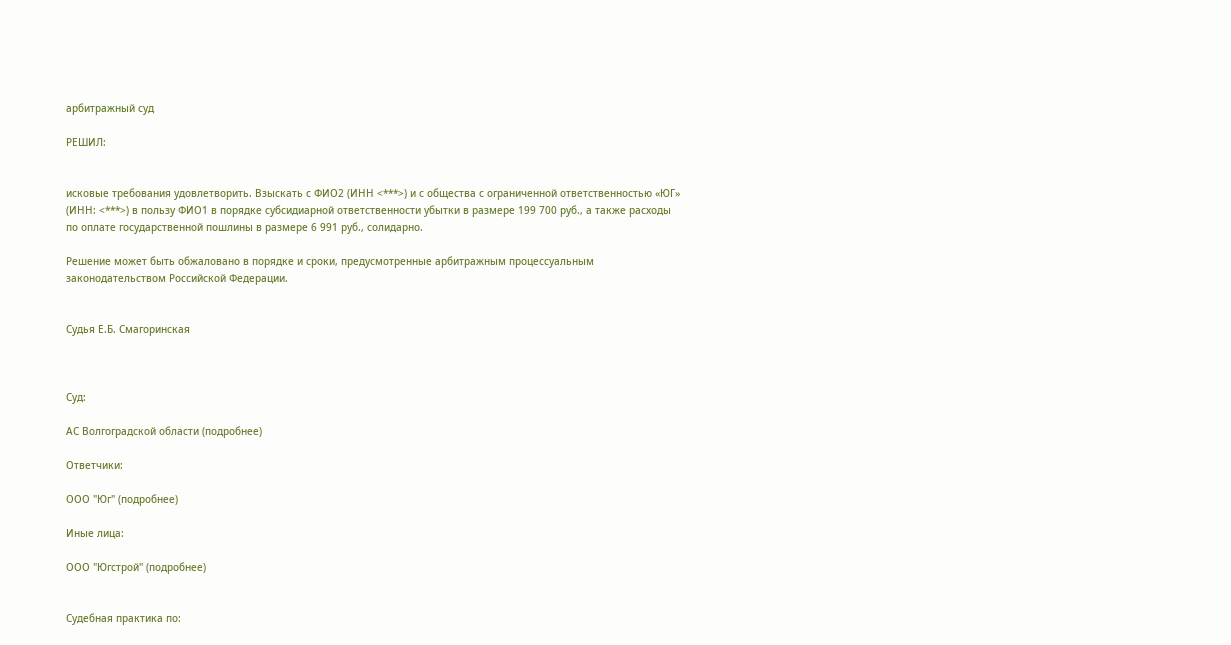арбитражный суд

РЕШИЛ:


исковые требования удовлетворить. Взыскать с ФИО2 (ИНН <***>) и с общества с ограниченной ответственностью «ЮГ» (ИНН: <***>) в пользу ФИО1 в порядке субсидиарной ответственности убытки в размере 199 700 руб., а также расходы по оплате государственной пошлины в размере 6 991 руб., солидарно.

Решение может быть обжаловано в порядке и сроки, предусмотренные арбитражным процессуальным законодательством Российской Федерации.


Судья Е.Б. Смагоринская



Суд:

АС Волгоградской области (подробнее)

Ответчики:

ООО "Юг" (подробнее)

Иные лица:

ООО "Югстрой" (подробнее)


Судебная практика по: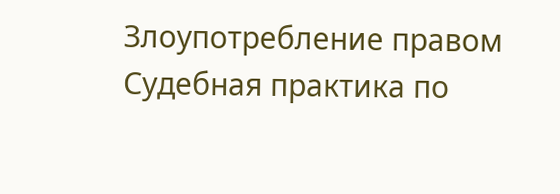Злоупотребление правом
Судебная практика по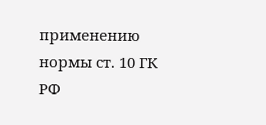применению нормы ст. 10 ГК РФ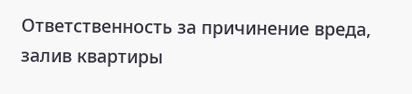Ответственность за причинение вреда, залив квартиры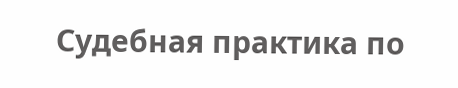Судебная практика по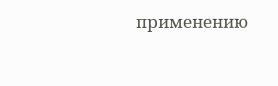применению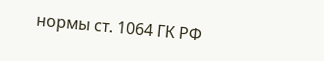нормы ст. 1064 ГК РФ